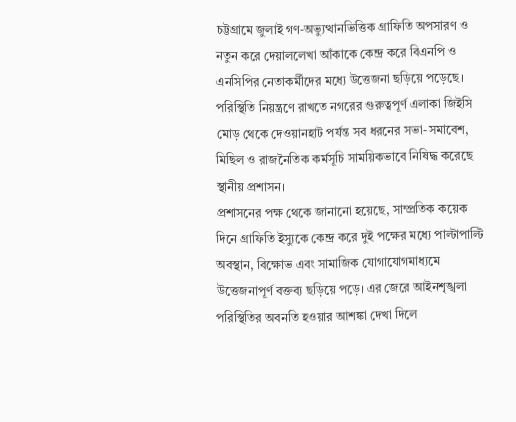চট্টগ্রামে জুলাই গণ-অভ্যুত্থানভিত্তিক গ্রাফিতি অপসারণ ও নতুন করে দেয়াললেখা আঁকাকে কেন্দ্র করে বিএনপি ও এনসিপির নেতাকর্মীদের মধ্যে উত্তেজনা ছড়িয়ে পড়েছে। পরিস্থিতি নিয়ন্ত্রণে রাখতে নগরের গুরুত্বপূর্ণ এলাকা জিইসি মোড় থেকে দেওয়ানহাট পর্যন্ত সব ধরনের সভা-সমাবেশ, মিছিল ও রাজনৈতিক কর্মসূচি সাময়িকভাবে নিষিদ্ধ করেছে স্থানীয় প্রশাসন।
প্রশাসনের পক্ষ থেকে জানানো হয়েছে, সাম্প্রতিক কয়েক দিনে গ্রাফিতি ইস্যুকে কেন্দ্র করে দুই পক্ষের মধ্যে পাল্টাপাল্টি অবস্থান, বিক্ষোভ এবং সামাজিক যোগাযোগমাধ্যমে উত্তেজনাপূর্ণ বক্তব্য ছড়িয়ে পড়ে। এর জেরে আইনশৃঙ্খলা পরিস্থিতির অবনতি হওয়ার আশঙ্কা দেখা দিলে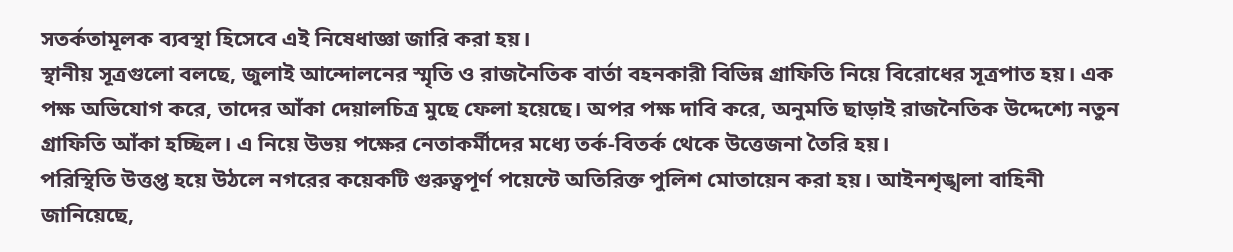সতর্কতামূলক ব্যবস্থা হিসেবে এই নিষেধাজ্ঞা জারি করা হয়।
স্থানীয় সূত্রগুলো বলছে, জুলাই আন্দোলনের স্মৃতি ও রাজনৈতিক বার্তা বহনকারী বিভিন্ন গ্রাফিতি নিয়ে বিরোধের সূত্রপাত হয়। এক পক্ষ অভিযোগ করে, তাদের আঁকা দেয়ালচিত্র মুছে ফেলা হয়েছে। অপর পক্ষ দাবি করে, অনুমতি ছাড়াই রাজনৈতিক উদ্দেশ্যে নতুন গ্রাফিতি আঁকা হচ্ছিল। এ নিয়ে উভয় পক্ষের নেতাকর্মীদের মধ্যে তর্ক-বিতর্ক থেকে উত্তেজনা তৈরি হয়।
পরিস্থিতি উত্তপ্ত হয়ে উঠলে নগরের কয়েকটি গুরুত্বপূর্ণ পয়েন্টে অতিরিক্ত পুলিশ মোতায়েন করা হয়। আইনশৃঙ্খলা বাহিনী জানিয়েছে,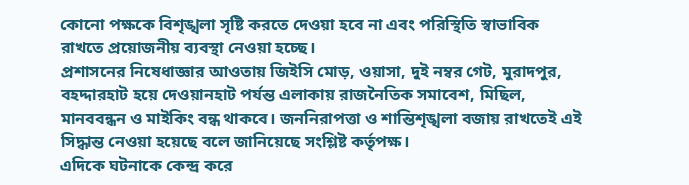কোনো পক্ষকে বিশৃঙ্খলা সৃষ্টি করতে দেওয়া হবে না এবং পরিস্থিতি স্বাভাবিক রাখতে প্রয়োজনীয় ব্যবস্থা নেওয়া হচ্ছে।
প্রশাসনের নিষেধাজ্ঞার আওতায় জিইসি মোড়, ওয়াসা, দুই নম্বর গেট, মুরাদপুর, বহদ্দারহাট হয়ে দেওয়ানহাট পর্যন্ত এলাকায় রাজনৈতিক সমাবেশ, মিছিল, মানববন্ধন ও মাইকিং বন্ধ থাকবে। জননিরাপত্তা ও শান্তিশৃঙ্খলা বজায় রাখতেই এই সিদ্ধান্ত নেওয়া হয়েছে বলে জানিয়েছে সংশ্লিষ্ট কর্তৃপক্ষ।
এদিকে ঘটনাকে কেন্দ্র করে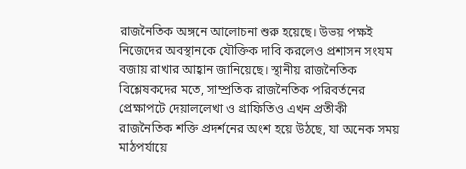রাজনৈতিক অঙ্গনে আলোচনা শুরু হয়েছে। উভয় পক্ষই নিজেদের অবস্থানকে যৌক্তিক দাবি করলেও প্রশাসন সংযম বজায় রাখার আহ্বান জানিয়েছে। স্থানীয় রাজনৈতিক বিশ্লেষকদের মতে, সাম্প্রতিক রাজনৈতিক পরিবর্তনের প্রেক্ষাপটে দেয়াললেখা ও গ্রাফিতিও এখন প্রতীকী রাজনৈতিক শক্তি প্রদর্শনের অংশ হয়ে উঠছে, যা অনেক সময় মাঠপর্যায়ে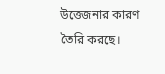উত্তেজনার কারণ তৈরি করছে।